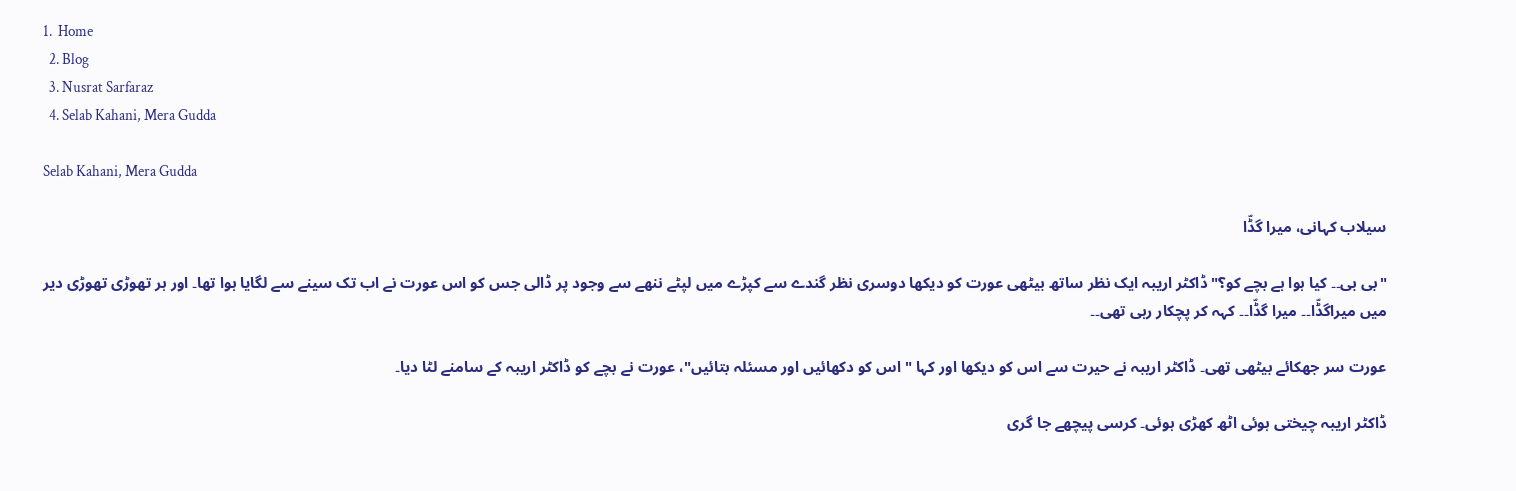1.  Home
  2. Blog
  3. Nusrat Sarfaraz
  4. Selab Kahani, Mera Gudda

Selab Kahani, Mera Gudda

سیلاب کہانی، میرا گڈّا

"بی بی۔۔ کیا ہوا ہے بچے کو؟" ڈاکٹر اریبہ ایک نظر ساتھ بیٹھی عورت کو دیکھا دوسری نظر گندے سے کپڑے میں لپٹے ننھے سے وجود پر ڈالی جس کو اس عورت نے اب تک سینے سے لگایا ہوا تھا۔ اور ہر تھوڑی تھوڑی دیر میں میراگڈّا۔۔ میرا گڈّا۔۔ کہہ کر پچکار رہی تھی۔۔

عورت سر جھکائے بیٹھی تھی۔ ڈاکٹر اریبہ نے حیرت سے اس کو دیکھا اور کہا "اس کو دکھائیں اور مسئلہ بتائیں"، عورت نے بچے کو ڈاکٹر اریبہ کے سامنے لٹا دیا۔

ڈاکٹر اریبہ چیختی ہوئی اٹھ کھڑی ہوئی۔ کرسی پیچھے جا گری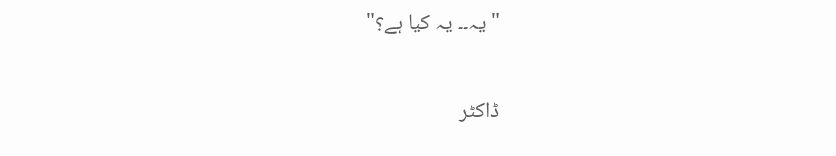"یہ۔۔ یہ کیا ہے؟"

ڈاکٹر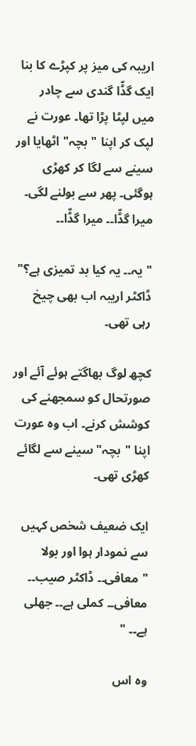اریبہ کی میز پر کپڑے کا بنا ایک گڈّا گندی سے چادر میں لپٹا پڑا تھا۔ عورت نے لپک کر اپنا "بچہ" اٹھایا اور سینے سے لگا کر کھڑی ہوگئی۔ پھر سے بولنے لگی۔ میرا گڈّا۔۔ میرا گڈّا۔۔

"یہ۔۔ یہ کیا بد تمیزی ہے؟" ڈاکٹر اریبہ اب بھی چیخ رہی تھی۔

کچھ لوگ بھاگتے ہوئے آئے اور صورتحال کو سمجھنے کی کوشش کرنے۔ اب وہ عورت اپنا "بچہ" سینے سے لگائے کھڑی تھی۔

ایک ضعیف شخص کہیں سے نمودار ہوا اور بولا "معافی۔۔ ڈاکٹر صیب۔۔ معافی۔۔ کملی ہے۔۔ جھلی ہے۔۔ "

وہ اس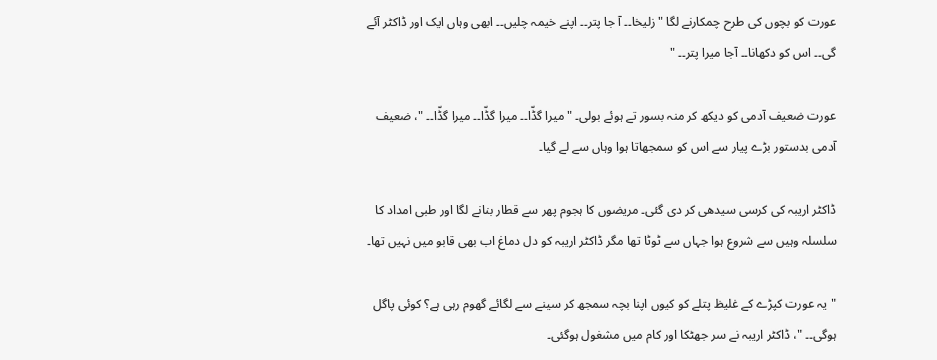عورت کو بچوں کی طرح چمکارنے لگا "زلیخا۔۔ آ جا پتر۔۔ اپنے خیمہ چلیں۔۔ ابھی وہاں ایک اور ڈاکٹر آئے گی۔۔ اس کو دکھانا۔۔ آجا میرا پتر۔۔ "

عورت ضعیف آدمی کو دیکھ کر منہ بسور تے ہوئے بولی۔ " میرا گڈّا۔۔ میرا گڈّا۔۔ میرا گڈّا۔۔ "، ضعیف آدمی بدستور بڑے پیار سے اس کو سمجھاتا ہوا وہاں سے لے گیا۔

ڈاکٹر اریبہ کی کرسی سیدھی کر دی گئی۔ مریضوں کا ہجوم پھر سے قطار بنانے لگا اور طبی امداد کا سلسلہ وہیں سے شروع ہوا جہاں سے ٹوٹا تھا مگر ڈاکٹر اریبہ کو دل دماغ اب بھی قابو میں نہیں تھا۔

"یہ عورت کپڑے کے غلیظ پتلے کو کیوں اپنا بچہ سمجھ کر سینے سے لگائے گھوم رہی ہے؟ کوئی پاگل ہوگی۔۔ "، ڈاکٹر اریبہ نے سر جھٹکا اور کام میں مشغول ہوگئی۔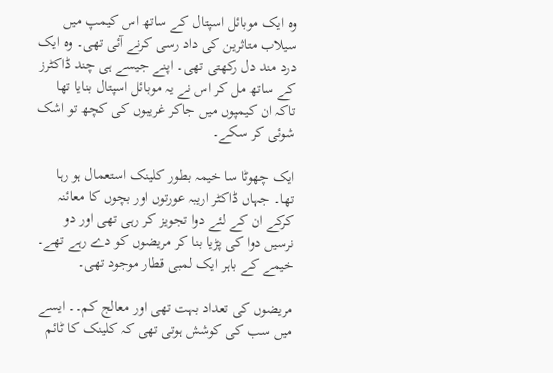وہ ایک موبائل اسپتال کے ساتھ اس کیمپ میں سیلاب متاثرین کی داد رسی کرنے آئی تھی۔ وہ ایک درد مند دل رکھتی تھی۔ اپنے جیسے ہی چند ڈاکٹرز کے ساتھ مل کر اس نے یہ موبائل اسپتال بنایا تھا تاکہ ان کیمپوں میں جاکر غریبوں کی کچھ تو اشک شوئی کر سکے۔

ایک چھوٹا سا خیمہ بطور کلینک استعمال ہو رہا تھا۔ جہاں ڈاکٹر اریبہ عورتوں اور بچوں کا معائنہ کرکے ان کے لئے دوا تجویز کر رہی تھی اور دو نرسیں دوا کی پڑیا بنا کر مریضوں کو دے رہے تھے۔ خیمے کے باہر ایک لمبی قطار موجود تھی۔

مریضوں کی تعداد بہت تھی اور معالج کم۔۔ ایسے میں سب کی کوشش ہوتی تھی کہ کلینک کا ٹائم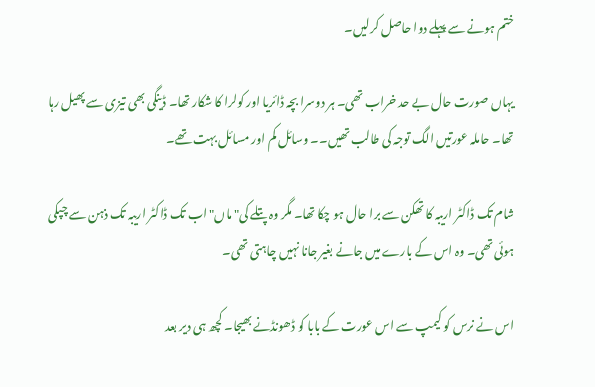ختم ہونے سے پہلے دوا حاصل کرلیں۔

یہاں صورت حال بے حد خراب تھی۔ ہر دوسرا بچہ ڈائریا اور کولرا کا شکار تھا۔ ڈینگی بھی تیزی سے پھیل رہا تھا۔ حاملہ عورتیں الگ توجہ کی طالب تھیں۔۔ وسائل کم اور مسائل بہت تھے۔

شام تک ڈاکٹر اریبہ کا تھکن سے برا حال ہو چکا تھا۔ مگر وہ پتلے کی" ماں" اب تک ڈاکٹر اریبہ تک ذہن سے چپکی ہوئی تھی۔ وہ اس کے بارے میں جانے بغیر جانا نہیں چاہتی تھی۔

اس نے نرس کو کیمپ سے اس عورت کے بابا کو ڈھونڈنے بھیجا۔ کچھ ہی دیر بعد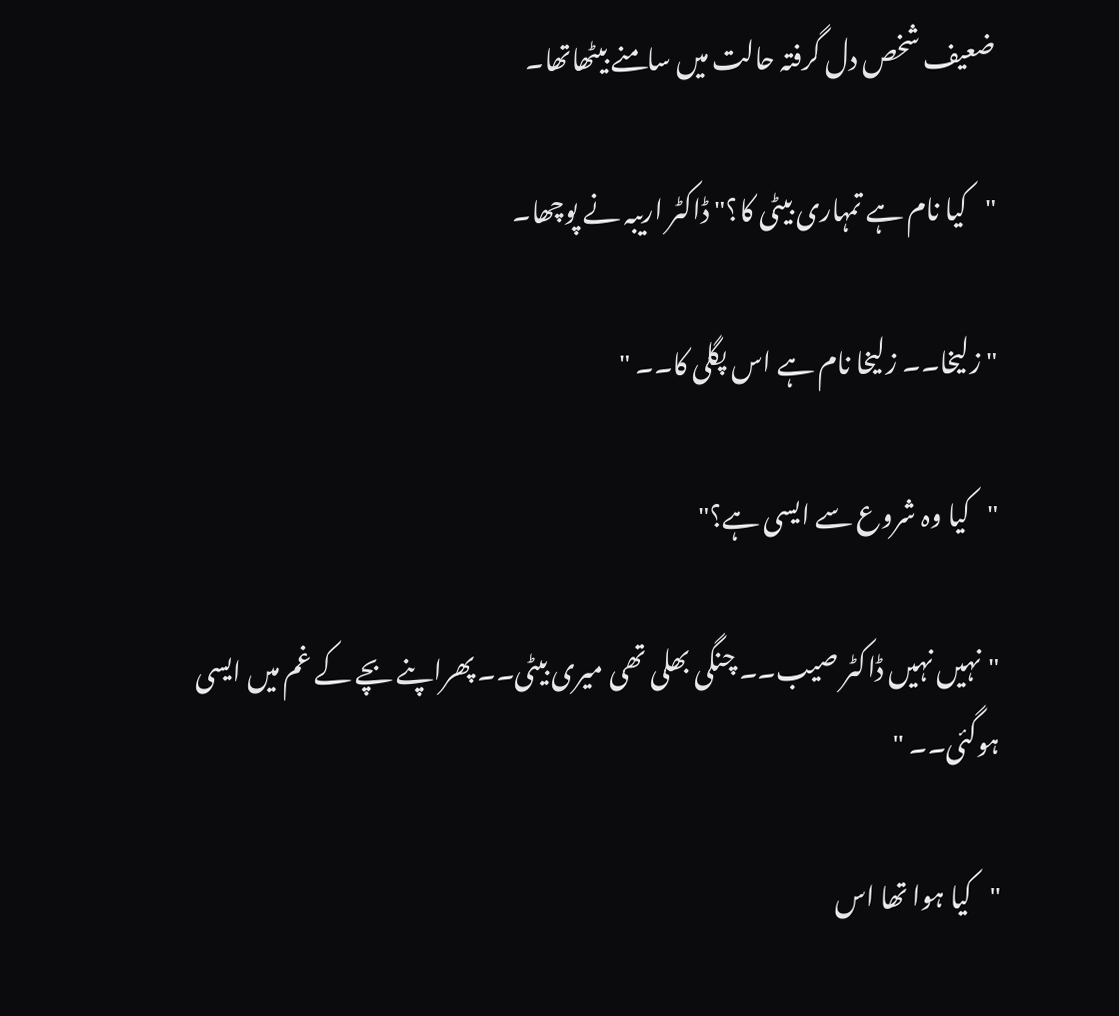ضعیف شخص دل گرفتہ حالت میں سامنے بیٹھاتھا۔

"کیا نام ہے تمہاری بیٹی کا؟" ڈاکٹر اریبہ نے پوچھا۔

" زلیخا۔۔ زلیخا نام ہے اس پگلی کا۔۔ "

"کیا وہ شروع سے ایسی ہے؟"

"نہیں نہیں ڈاکٹر صیب۔۔ چنگی بھلی تھی میری بیٹی۔۔ پھراپنے بچے کے غم میں ایسی ہوگئی۔۔ "

"کیا ہوا تھا اس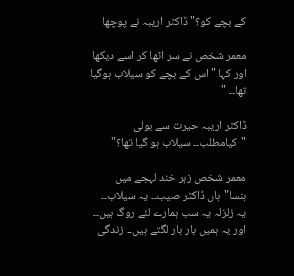کے بچے کو؟" ڈاکٹر اریبہ نے پوچھا

معمر شخص نے سر اٹھا کر اسے دیکھا اور کہا "اس کے بچے کو سیلاب ہوگیا تھا۔۔ "

ڈاکٹر اریبہ حیرت سے بولی "کیامطلب۔۔ سیلاب ہو گیا تھا؟"

معمر شخص زہر خند لہجے میں ہنسا"ہاں ڈاکٹر صیب۔۔ یہ سیلاب۔۔ یہ زلزلہ یہ سب ہمارے لئے روگ ہیں۔۔ اور یہ ہمیں بار بار لگتے ہیں۔۔ زندگی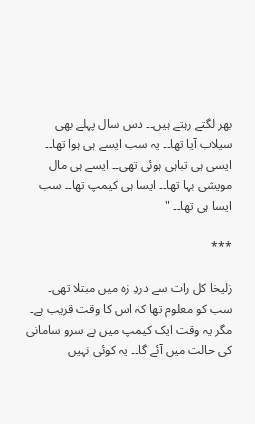بھر لگتے رہتے ہیں۔۔ دس سال پہلے بھی سیلاب آیا تھا۔۔ یہ سب ایسے ہی ہوا تھا۔۔ ایسی ہی تباہی ہوئی تھی۔۔ ایسے ہی مال مویشی بہا تھا۔۔ ایسا ہی کیمپ تھا۔۔ سب ایسا ہی تھا۔۔ "

***

زلیخا کل رات سے دردِ زہ میں مبتلا تھی۔ سب کو معلوم تھا کہ اس کا وقت قریب ہے۔ مگر یہ وقت ایک کیمپ میں بے سرو سامانی کی حالت میں آئے گا۔۔ یہ کوئی نہیں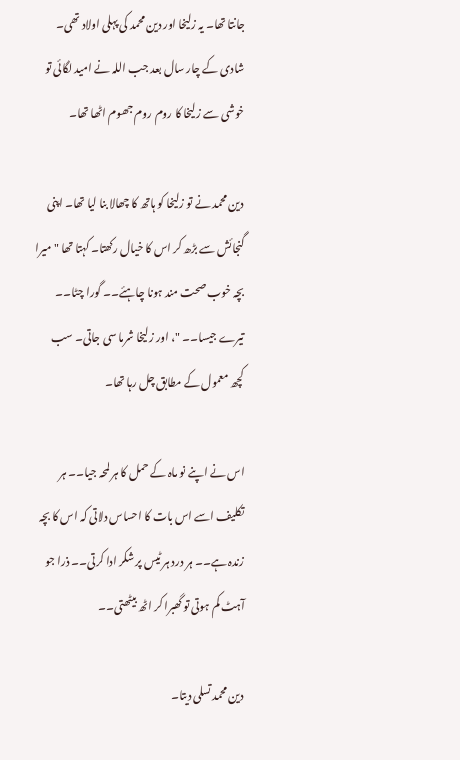جانتا تھا۔ یہ زلیخا اور دین محمد کی پہلی اولاد تھی۔ شادی کے چار سال بعد جب اللہ نے امید لگائی تو خوشی سے زلیخا کا روم روم جھوم اٹھا تھا۔

دین محمد نے تو زلیخا کو ہاتھ کا چھالا بنا لیا تھا۔ اپنی گنجائش سے بڑھ کر اس کا خیال رکھتا۔ کہتا تھا "میرا بچہ خوب صحت مند ہونا چاہئے۔۔ گورا چٹا۔۔ تیرے جیسا۔۔ "، اور زلیخا شرما سی جاتی۔ سب کچھ معمول کے مطابق چل رہا تھا۔

اس نے اپنے نو ماہ کے حمل کا ہر لمحہ جیا۔۔ ہر تکلیف اسے اس بات کا احساس دلاتی کہ اس کا بچہ زندہ ہے۔۔ ہر درد ہر ٹیس پر شکر ادا کرتی۔۔ ذرا جو آہٹ کم ہوتی تو گھبرا کر اٹھ بیٹھتی۔۔

دین محمد تسلی دیتا۔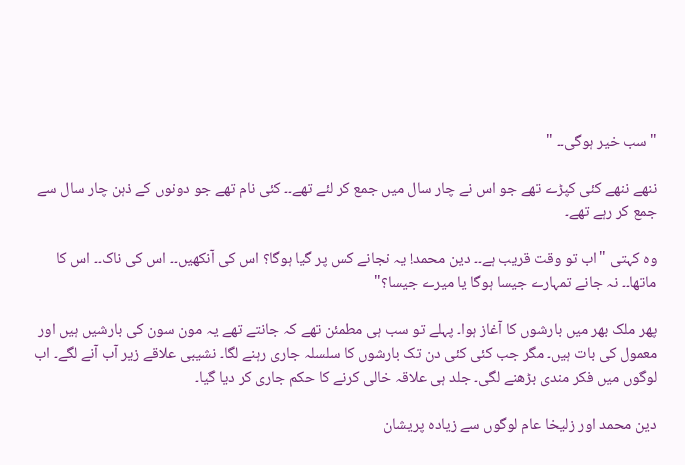"سب خیر ہوگی۔۔ "

ننھے ننھے کئی کپڑے تھے جو اس نے چار سال میں جمع کر لئے تھے۔۔ کئی نام تھے جو دونوں کے ذہن چار سال سے جمع کر رہے تھے۔

وہ کہتی "اب تو وقت قریب ہے۔۔ دین محمد! یہ نجانے کس پر گیا ہوگا؟ اس کی آنکھیں۔۔ اس کی ناک۔۔ اس کا ماتھا۔۔ نہ جانے تمہارے جیسا ہوگا یا میرے جیسا؟"

پھر ملک بھر میں بارشوں کا آغاز ہوا۔ پہلے تو سب ہی مطمئن تھے کہ جانتے تھے یہ مون سون کی بارشیں ہیں اور معمول کی بات ہیں۔ مگر جب کئی کئی دن تک بارشوں کا سلسلہ جاری رہنے لگا۔ نشیبی علاقے زیر آب آنے لگے۔ اب لوگوں میں فکر مندی بڑھنے لگی۔ جلد ہی علاقہ خالی کرنے کا حکم جاری کر دیا گیا۔

دین محمد اور زلیخا عام لوگوں سے زیادہ پریشان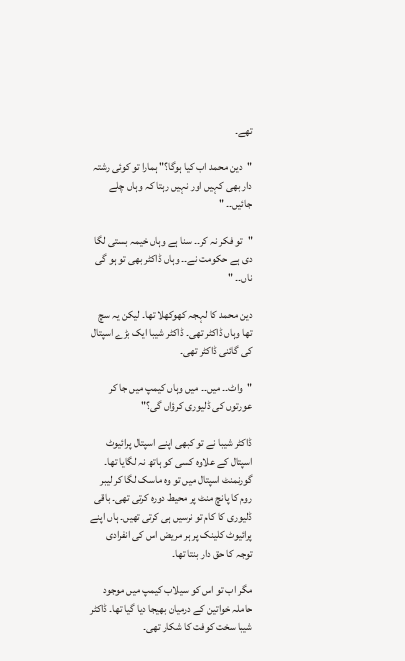تھے۔

"دین محمد اب کیا ہوگا؟" ہمارا تو کوئی رشتہ دار بھی کہیں اور نہیں رہتا کہ وہاں چلے جائیں۔۔ "

"تو فکر نہ کر۔۔ سنا ہے وہاں خیمہ بستی لگا دی ہے حکومت نے۔۔ وہاں ڈاکٹر بھی تو ہو گی ناں۔۔ "

دین محمد کا لہجہ کھوکھلا تھا۔ لیکن یہ سچ تھا وہاں ڈاکٹر تھی۔ ڈاکٹر شیبا ایک بڑے اسپتال کی گائنی ڈاکٹر تھی۔

"واٹ۔۔ میں۔۔ میں وہاں کیمپ میں جا کر عورتوں کی ڈلیوری کرؤاں گی؟"

ڈاکٹر شیبا نے تو کبھی اپنے اسپتال پرائیوٹ اسپتال کے علاوہ کسی کو ہاتھ نہ لگایا تھا۔ گورنمنٹ اسپتال میں تو وہ ماسک لگا کر لیبر روم کا پانچ منٹ پر محیط دورہ کرتی تھی۔ باقی ڈلیوری کا کام تو نرسیں ہی کرتی تھیں۔ ہاں اپنے پرائیوٹ کلینک پر ہر مریض اس کی انفرادی توجہ کا حق دار بنتا تھا۔

مگر اب تو اس کو سیلاب کیمپ میں موجود حاملہ خواتین کے درمیان بھیجا دیا گیا تھا۔ ڈاکٹر شیبا سخت کوفت کا شکار تھی۔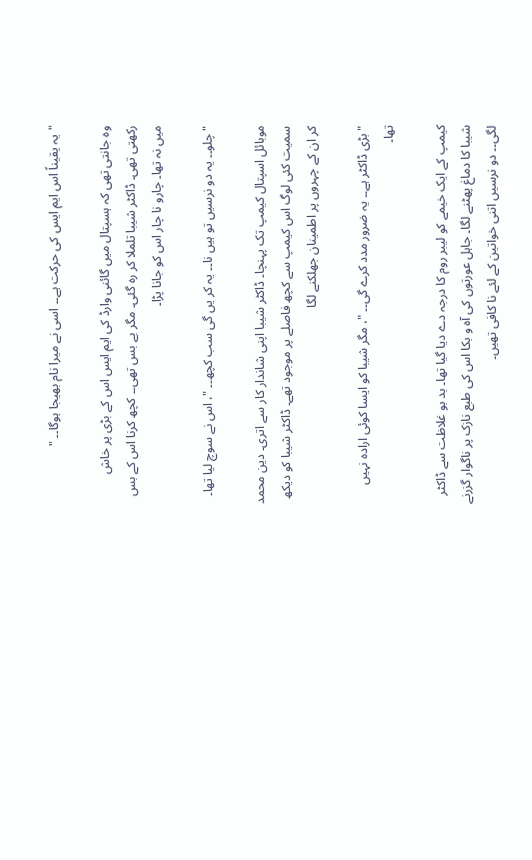"یہ یقیناً اس ایم ایس کی حرکت ہے۔۔ اسی نے میرا نام بھیجا ہوگا۔۔ "

وہ جانتی تھی کہ ہسپتال میں گائنی وارڈ کی ایم ایس اس کے بڑی پر خاش رکھتی تھی۔ ڈاکٹر شیبا تلملا کر رہ گئی۔ مگر بے بس تھی۔۔ کچھ کرنا اس کے بس میں نہ تھا۔ چارو نا چار اس کو جانا پڑا۔

"چلو۔۔ یہ دو نرسیں تو ہیں نا۔۔ یہ کر یں گی سب کچھ۔۔ "، اس نے سوچ لیا تھا۔

موبائل اسپتال کیمپ تک پہنچا۔ ڈاکٹر شیبا اپنی شاندار کار سے اتری۔ دین محمد سمیت کئی لوگ اس کیمپ سے کچھ فاصلے پر موجود تھے۔ ڈاکٹر شیبا کو دیکھ کر ان کے چہروں پر اطمینان جھلکنے لگا

"بڑی ڈاکٹر ہے۔۔ یہ ضرور مدد کرے گی۔۔ "، مگر شیبا کو ایسا کوئی ارادہ نہیں تھا۔

کیمپ کے ایک خیمے کو لیبر روم کا درجہ دے دیا گیا تھا۔ بد بو غلاظت سے ڈاکٹر شیبا کا دماغ پھٹنے لگا۔ جاہل عورتوں کی آہ و بکا اس کی طبع نازک پر ناگوار گزرنے لگی۔۔ دو نرسیں اتنی خواتین کے لئے نا کافی تھیں۔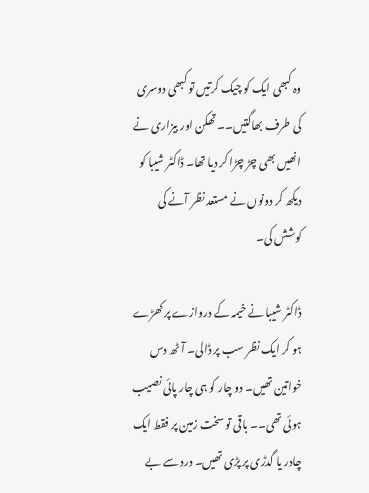وہ کبھی ایک کو چیک کرتیں تو کبھی دوسری کی طرف بھاگتیں۔۔ تھکن اور بیزاری نے انھیں بھی چڑ چڑا کر دیا تھا۔ ڈاکٹر شیبا کو دیکھ کر دونوں نے مستعد نظر آنے کی کوشش کی۔

ڈاکٹر شیبا نے خیمہ کے دروازے پر کھڑے ہو کر ایک نظر سب پر ڈالی۔ آٹھ دس خواتین تھیں۔ دو چار کو ہی چار پائی نصیب ہوئی تھی۔۔ باقی تو سخت زمین پر فقط ایک چادر یا گدڑی پر پڑی تھیں۔ درد سے بے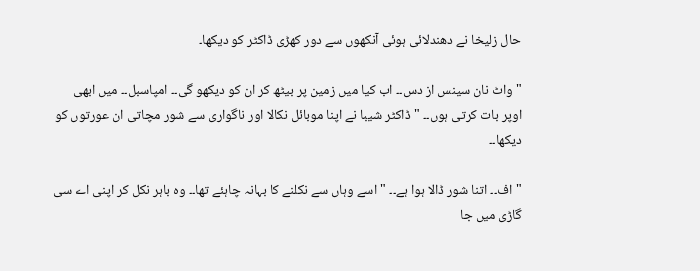حال زلیخا نے دھندلائی ہوئی آنکھوں سے دور کھڑی ڈاکٹر کو دیکھا۔

"واٹ نان سینس از دس۔۔ اب کیا میں زمین پر بیٹھ کر ان کو دیکھو گی۔۔ امپاسبل۔۔ میں ابھی اوپر بات کرتی ہوں۔۔ " ڈاکٹر شیبا نے اپنا موبائل نکالا اور ناگواری سے شور مچاتی ان عورتوں کو دیکھا۔۔

"اف۔۔ اتنا شور ڈالا ہوا ہے۔۔ " اسے وہاں سے نکلنے کا بہانہ چاہئے تھا۔۔ وہ باہر نکل کر اپنی اے سی گاڑی میں جا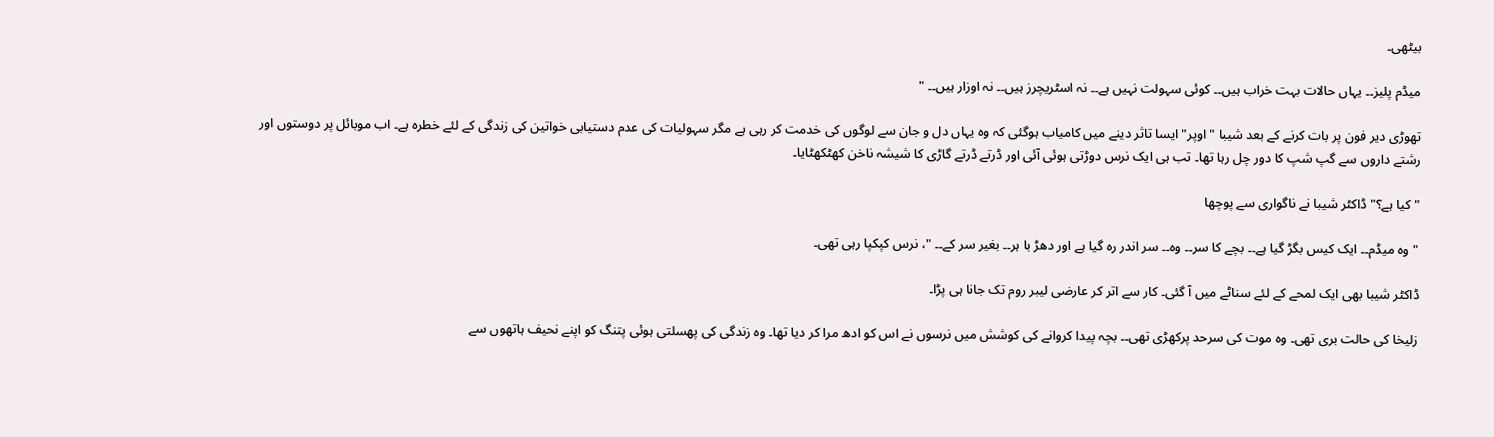بیٹھی۔

میڈم پلیز۔۔ یہاں حالات بہت خراب ہیں۔۔ کوئی سہولت نہیں ہے۔۔ نہ اسٹریچرز ہیں۔۔ نہ اوزار ہیں۔۔ "

تھوڑی دیر فون پر بات کرنے کے بعد شیبا "اوپر" ایسا تاثر دینے میں کامیاب ہوگئی کہ وہ یہاں دل و جان سے لوگوں کی خدمت کر رہی ہے مگر سہولیات کی عدم دستیابی خواتین کی زندگی کے لئے خطرہ ہے۔ اب موبائل پر دوستوں اور رشتے داروں سے گپ شپ کا دور چل رہا تھا۔ تب ہی ایک نرس دوڑتی ہوئی آئی اور ڈرتے ڈرتے گاڑی کا شیشہ ناخن کھٹکھٹایا۔

"کیا ہے؟" ڈاکٹر شیبا نے ناگواری سے پوچھا

"وہ میڈم۔۔ ایک کیس بگڑ گیا ہے۔۔ بچے کا سر۔۔ وہ۔۔ سر اندر رہ گیا ہے اور دھڑ با ہر۔۔ بغیر سر کے۔۔ "، نرس کپکپا رہی تھی۔

ڈاکٹر شیبا بھی ایک لمحے کے لئے سناٹے میں آ گئی۔ کار سے اتر کر عارضی لیبر روم تک جانا ہی پڑا۔

زلیخا کی حالت بری تھی۔ وہ موت کی سرحد پرکھڑی تھی۔۔ بچہ پیدا کروانے کی کوشش میں نرسوں نے اس کو ادھ مرا کر دیا تھا۔ وہ زندگی کی پھسلتی ہوئی پتنگ کو اپنے نحیف ہاتھوں سے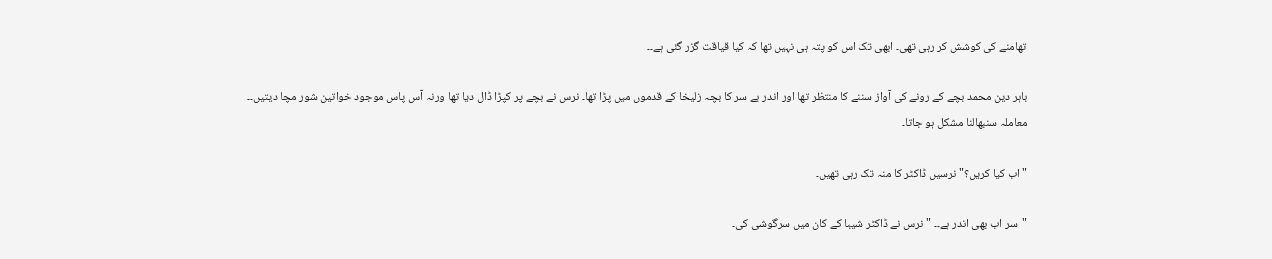تھامنے کی کوشش کر رہی تھی۔ ابھی تک اس کو پتہ ہی نہیں تھا کہ کیا قیاقت گزر گئی ہے۔۔

باہر دین محمد بچے کے رونے کی آواز سننے کا منتظر تھا اور اندر بے سر کا بچہ زلیخا کے قدموں میں پڑا تھا۔ نرس نے بچے پر کپڑا ڈال دیا تھا ورنہ آس پاس موجود خواتین شور مچا دیتیں۔۔ معاملہ سنبھالنا مشکل ہو جاتا۔

"اب کیا کریں؟" نرسیں ڈاکٹر کا منہ تک رہی تھیں۔

"سر اب بھی اندر ہے۔۔ " نرس نے ڈاکٹر شیبا کے کان میں سرگوشی کی۔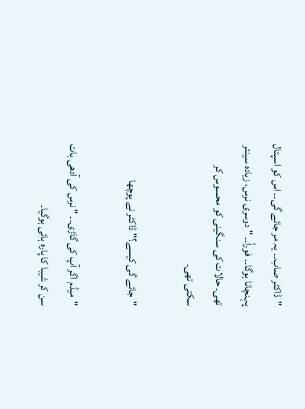"ڈاکٹر صاب۔۔ یہ مر جائے گی۔۔ اس کو اسپتال پہنچانا ہوگا۔۔ فوراً۔۔ " دوسری نرس، زیادہ سینئر تھی۔ حالات کی سنگینی کو محسوس کر سکتی تھی۔

"جائے گی کیسے؟" ڈاکٹر نے پوچھا

"میڈم اگر آپ کی گاڑی۔۔ " نرس کی آدھی بات سن کر شیبا کا پارہ ہائی ہوگیا۔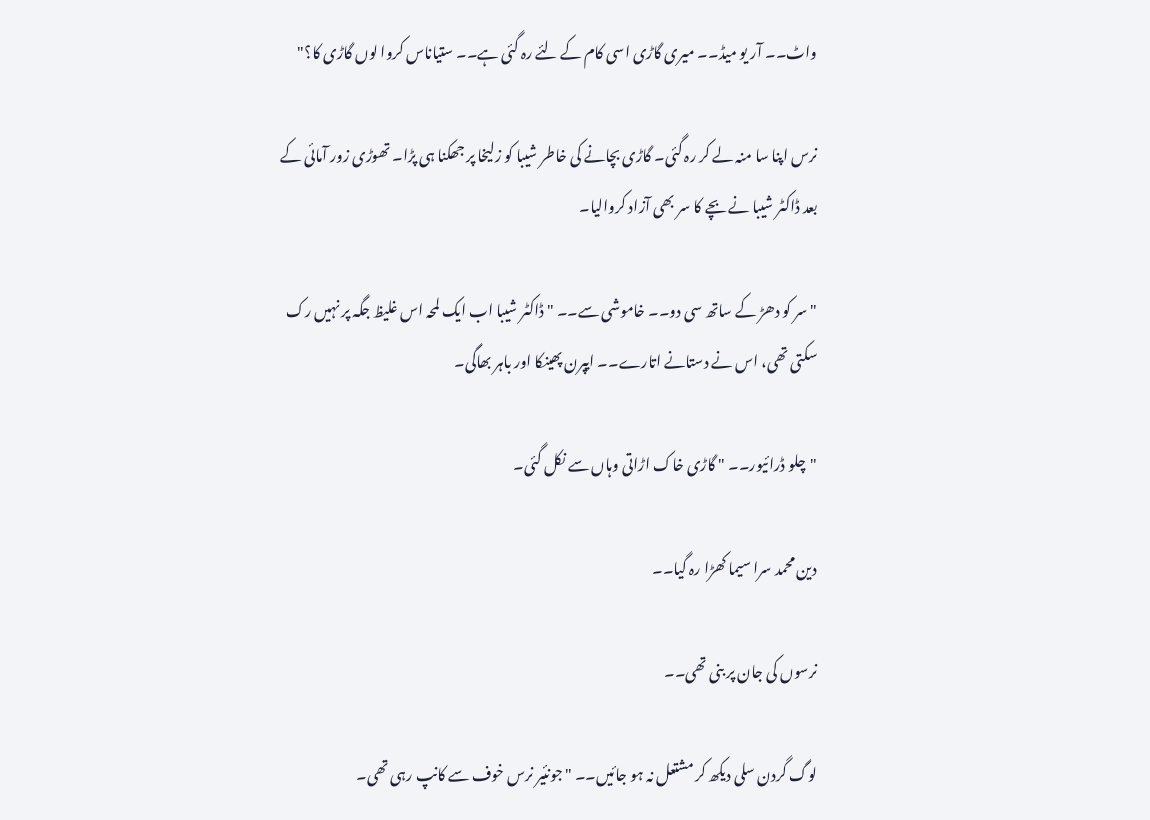واٹ۔۔ آر یو میڈ۔۔ میری گاڑی اسی کام کے لئے رہ گئی ہے۔۔ ستیاناس کروا لوں گاڑی کا؟"

نرس اپنا سا منہ لے کر رہ گئی۔ گاڑی بچانے کی خاطر شیبا کو زلیخا پر جھکنا ہی پڑا۔ تھوڑی زور آمائی کے بعد ڈاکٹر شیبا نے بچے کا سر بھی آزاد کروالیا۔

"سر کو دھڑ کے ساتھ سی دو۔۔ خاموشی سے۔۔ " ڈاکٹر شیبا اب ایک لمحہ اس غلیظ جگہ پر نہیں رک سکتی تھی، اس نے دستانے اتارے۔۔ ایپرن پھینکا اور باہر بھاگی۔

"چلو ڈرائیور۔۔ " گاڑی خاک اڑاتی وہاں سے نکل گئی۔

دین محمد سرا سیما کھڑا رہ گیا۔۔

نرسوں کی جان پر بنی تھی۔۔

لوگ گردن سلی دیکھ کر مشتعل نہ ہو جائیں۔۔ "جونئیر نرس خوف سے کانپ رہی تھی۔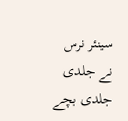سینئر نرس نے جلدی جلدی بچے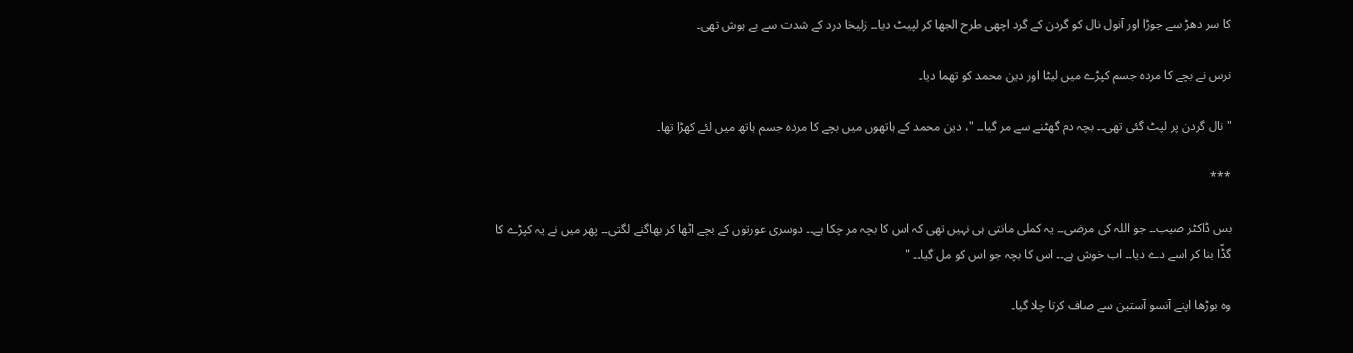کا سر دھڑ سے جوڑا اور آنول نال کو گردن کے گرد اچھی طرح الجھا کر لپیٹ دیا۔۔ زلیخا درد کے شدت سے بے ہوش تھی۔

نرس نے بچے کا مردہ جسم کپڑے میں لیٹا اور دین محمد کو تھما دیا۔

"نال گردن پر لپٹ گئی تھی۔۔ بچہ دم گھٹنے سے مر گیا۔۔ "، دین محمد کے ہاتھوں میں بچے کا مردہ جسم ہاتھ میں لئے کھڑا تھا۔

***

بس ڈاکٹر صیب۔۔ جو اللہ کی مرضی۔۔ یہ کملی مانتی ہی نہیں تھی کہ اس کا بچہ مر چکا ہے۔۔ دوسری عورتوں کے بچے اٹھا کر بھاگنے لگتی۔۔ پھر میں نے یہ کپڑے کا گڈّا بنا کر اسے دے دیا۔۔ اب خوش ہے۔۔ اس کا بچہ جو اس کو مل گیا۔۔ "

وہ بوڑھا اپنے آنسو آستین سے صاف کرتا چلا گیا۔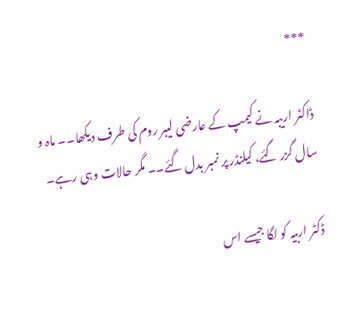***

ڈاکٹر اریبہ نے کیمپ کے عارضی لیبر روم کی طرف دیکھا۔۔ ماہ و سال گزر گئے، کیلنڈر پر نمبر بدل گئے۔۔ مگر حالات وہی رہے۔

ڈکٹر اربیہ کو لگا جیسے اس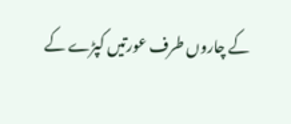کے چاروں طرف عورتیں کپڑے کے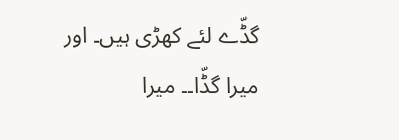گڈّے لئے کھڑی ہیں۔ اور میرا گڈّا۔۔ میرا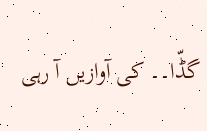گڈّا۔۔ کی آوازیں آ رہی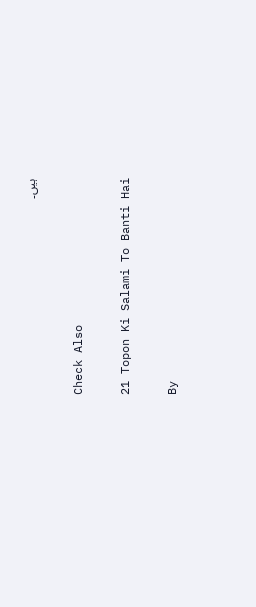ہیں۔

Check Also

21 Topon Ki Salami To Banti Hai

By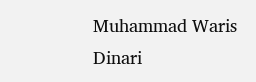Muhammad Waris Dinari